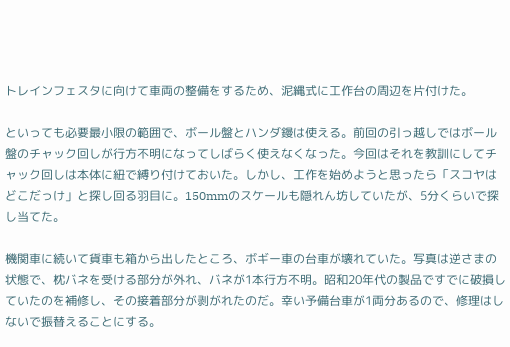トレインフェスタに向けて車両の整備をするため、泥縄式に工作台の周辺を片付けた。

といっても必要最小限の範囲で、ボール盤とハンダ鏝は使える。前回の引っ越しではボール盤のチャック回しが行方不明になってしばらく使えなくなった。今回はそれを教訓にしてチャック回しは本体に紐で縛り付けておいた。しかし、工作を始めようと思ったら「スコヤはどこだっけ」と探し回る羽目に。150mmのスケールも隠れん坊していたが、5分くらいで探し当てた。

機関車に続いて貨車も箱から出したところ、ボギー車の台車が壊れていた。写真は逆さまの状態で、枕バネを受ける部分が外れ、バネが1本行方不明。昭和20年代の製品ですでに破損していたのを補修し、その接着部分が剥がれたのだ。幸い予備台車が1両分あるので、修理はしないで振替えることにする。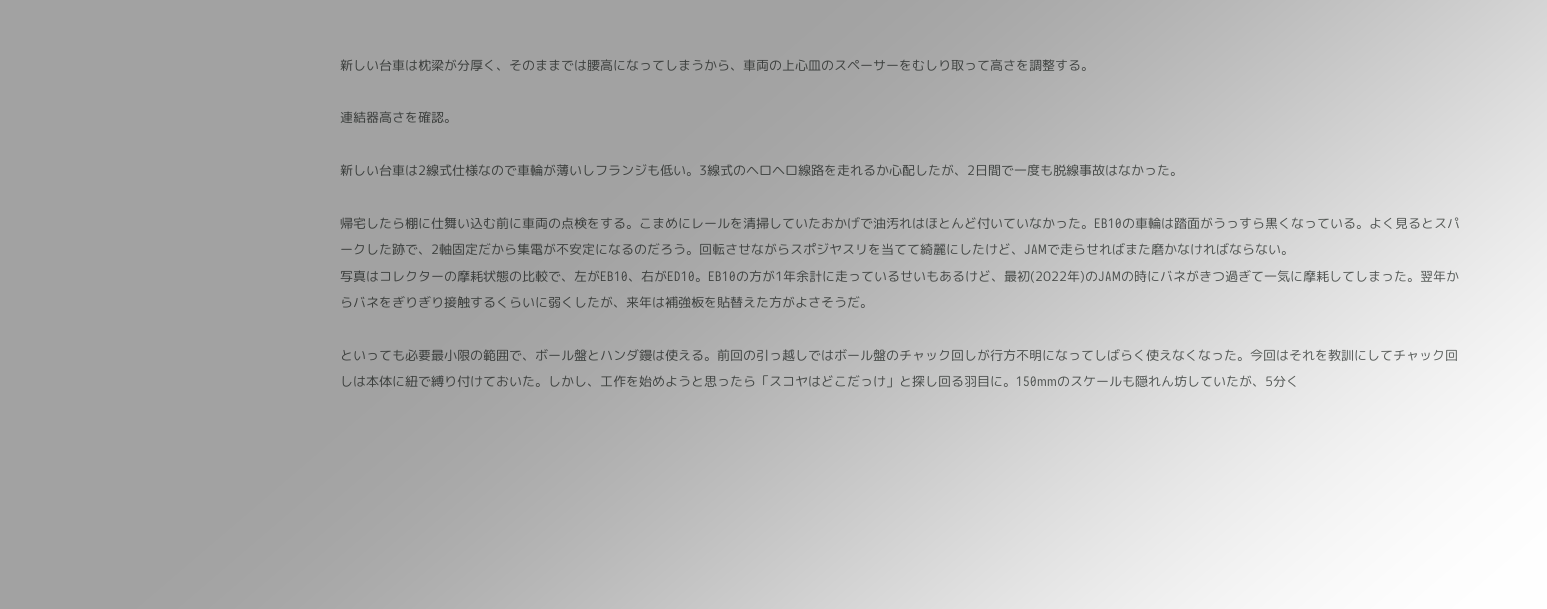新しい台車は枕梁が分厚く、そのままでは腰高になってしまうから、車両の上心皿のスペーサーをむしり取って高さを調整する。

連結器高さを確認。

新しい台車は2線式仕様なので車輪が薄いしフランジも低い。3線式のヘロヘロ線路を走れるか心配したが、2日間で一度も脱線事故はなかった。

帰宅したら棚に仕舞い込む前に車両の点検をする。こまめにレールを清掃していたおかげで油汚れはほとんど付いていなかった。EB10の車輪は踏面がうっすら黒くなっている。よく見るとスパークした跡で、2軸固定だから集電が不安定になるのだろう。回転させながらスポジヤスリを当てて綺麗にしたけど、JAMで走らせればまた磨かなければならない。
写真はコレクターの摩耗状態の比較で、左がEB10、右がED10。EB10の方が1年余計に走っているせいもあるけど、最初(2022年)のJAMの時にバネがきつ過ぎて一気に摩耗してしまった。翌年からバネをぎりぎり接触するくらいに弱くしたが、来年は補強板を貼替えた方がよさそうだ。

といっても必要最小限の範囲で、ボール盤とハンダ鏝は使える。前回の引っ越しではボール盤のチャック回しが行方不明になってしばらく使えなくなった。今回はそれを教訓にしてチャック回しは本体に紐で縛り付けておいた。しかし、工作を始めようと思ったら「スコヤはどこだっけ」と探し回る羽目に。150mmのスケールも隠れん坊していたが、5分く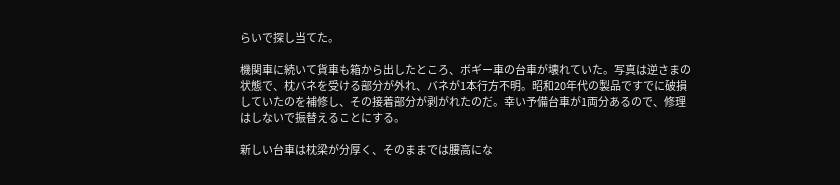らいで探し当てた。

機関車に続いて貨車も箱から出したところ、ボギー車の台車が壊れていた。写真は逆さまの状態で、枕バネを受ける部分が外れ、バネが1本行方不明。昭和20年代の製品ですでに破損していたのを補修し、その接着部分が剥がれたのだ。幸い予備台車が1両分あるので、修理はしないで振替えることにする。

新しい台車は枕梁が分厚く、そのままでは腰高にな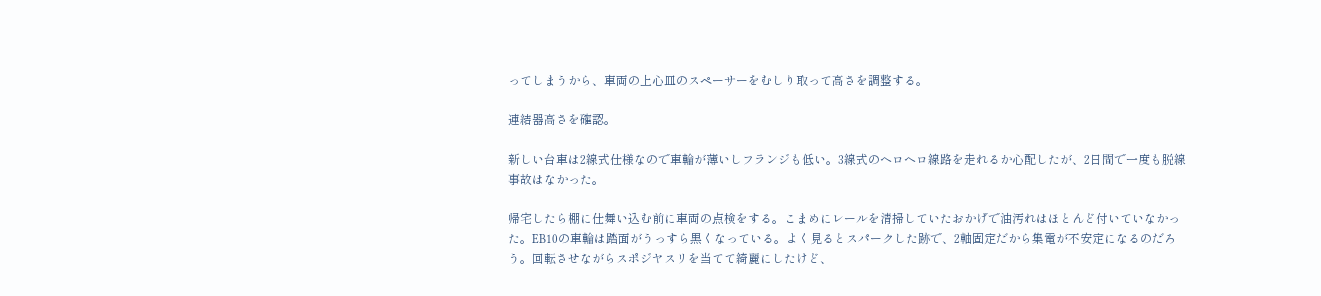ってしまうから、車両の上心皿のスペーサーをむしり取って高さを調整する。

連結器高さを確認。

新しい台車は2線式仕様なので車輪が薄いしフランジも低い。3線式のヘロヘロ線路を走れるか心配したが、2日間で一度も脱線事故はなかった。

帰宅したら棚に仕舞い込む前に車両の点検をする。こまめにレールを清掃していたおかげで油汚れはほとんど付いていなかった。EB10の車輪は踏面がうっすら黒くなっている。よく見るとスパークした跡で、2軸固定だから集電が不安定になるのだろう。回転させながらスポジヤスリを当てて綺麗にしたけど、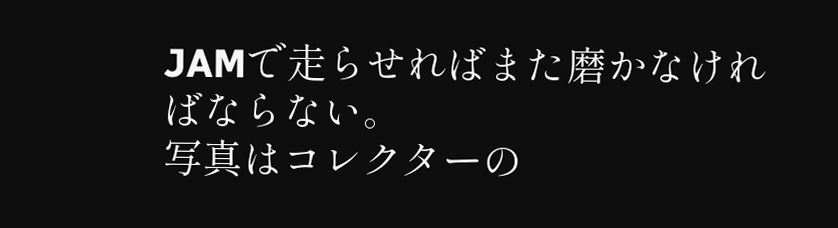JAMで走らせればまた磨かなければならない。
写真はコレクターの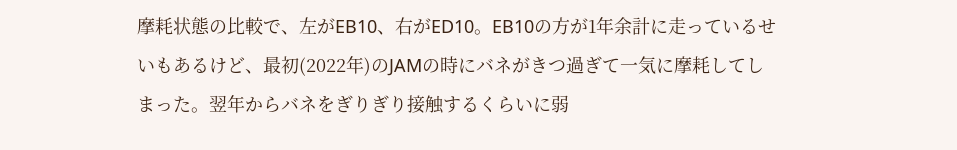摩耗状態の比較で、左がEB10、右がED10。EB10の方が1年余計に走っているせいもあるけど、最初(2022年)のJAMの時にバネがきつ過ぎて一気に摩耗してしまった。翌年からバネをぎりぎり接触するくらいに弱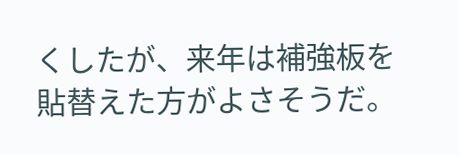くしたが、来年は補強板を貼替えた方がよさそうだ。